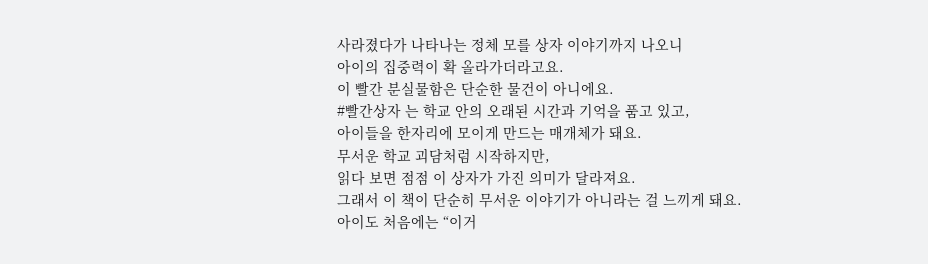사라졌다가 나타나는 정체 모를 상자 이야기까지 나오니
아이의 집중력이 확 올라가더라고요.
이 빨간 분실물함은 단순한 물건이 아니에요.
#빨간상자 는 학교 안의 오래된 시간과 기억을 품고 있고,
아이들을 한자리에 모이게 만드는 매개체가 돼요.
무서운 학교 괴담처럼 시작하지만,
읽다 보면 점점 이 상자가 가진 의미가 달라져요.
그래서 이 책이 단순히 무서운 이야기가 아니라는 걸 느끼게 돼요.
아이도 처음에는 “이거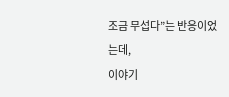조금 무섭다”는 반응이었는데,
이야기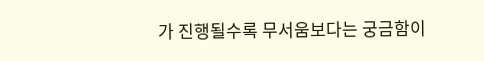가 진행될수록 무서움보다는 궁금함이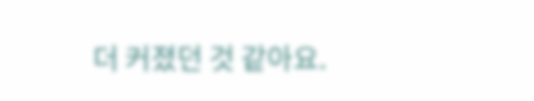더 커졌던 것 같아요.